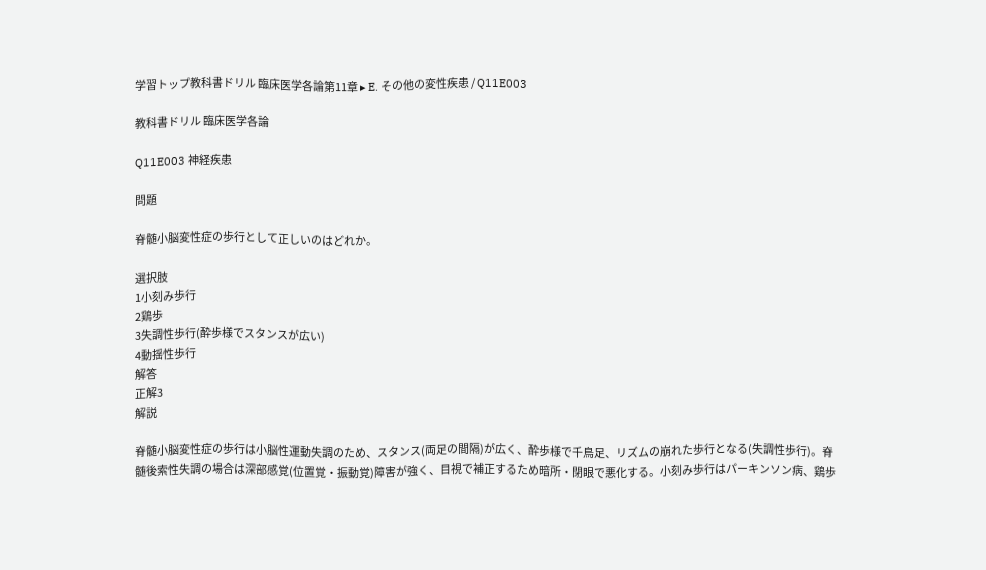学習トップ教科書ドリル 臨床医学各論第11章 ▸ E. その他の変性疾患 / Q11E003

教科書ドリル 臨床医学各論

Q11E003 神経疾患

問題

脊髄小脳変性症の歩行として正しいのはどれか。

選択肢
1小刻み歩行
2鶏歩
3失調性歩行(酔歩様でスタンスが広い)
4動揺性歩行
解答
正解3
解説

脊髄小脳変性症の歩行は小脳性運動失調のため、スタンス(両足の間隔)が広く、酔歩様で千鳥足、リズムの崩れた歩行となる(失調性歩行)。脊髄後索性失調の場合は深部感覚(位置覚・振動覚)障害が強く、目視で補正するため暗所・閉眼で悪化する。小刻み歩行はパーキンソン病、鶏歩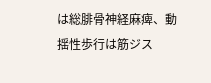は総腓骨神経麻痺、動揺性歩行は筋ジス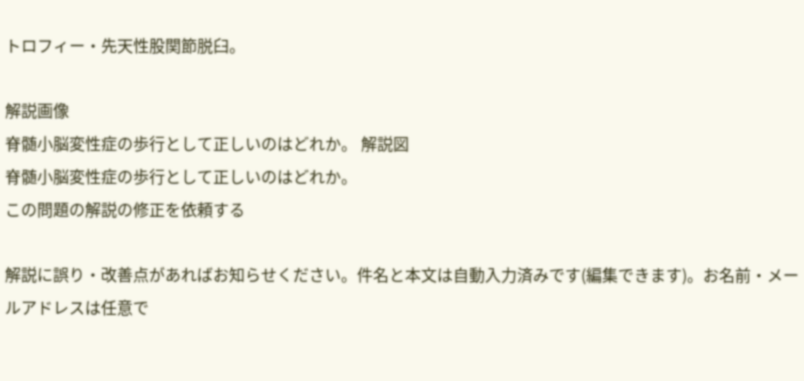トロフィー・先天性股関節脱臼。

解説画像
脊髄小脳変性症の歩行として正しいのはどれか。 解説図
脊髄小脳変性症の歩行として正しいのはどれか。
この問題の解説の修正を依頼する

解説に誤り・改善点があればお知らせください。件名と本文は自動入力済みです(編集できます)。お名前・メールアドレスは任意で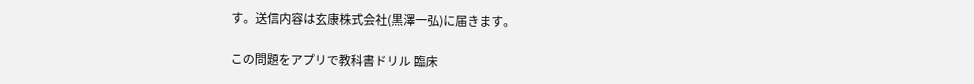す。送信内容は玄康株式会社(黒澤一弘)に届きます。

この問題をアプリで教科書ドリル 臨床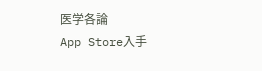医学各論
App Store入手